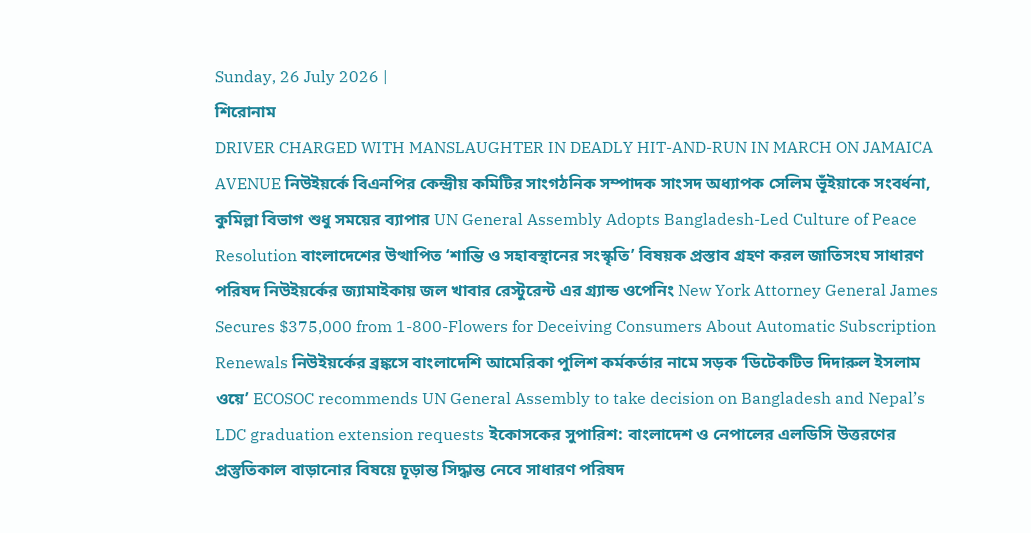Sunday, 26 July 2026 |
শিরোনাম
DRIVER CHARGED WITH MANSLAUGHTER IN DEADLY HIT-AND-RUN IN MARCH ON JAMAICA AVENUE নিউইয়র্কে বিএনপির কেন্দ্রীয় কমিটির সাংগঠনিক সম্পাদক সাংসদ অধ্যাপক সেলিম ভূঁইয়াকে সংবর্ধনা, কুমিল্লা বিভাগ শুধু সময়ের ব্যাপার UN General Assembly Adopts Bangladesh-Led Culture of Peace Resolution বাংলাদেশের উত্থাপিত ‘শান্তি ও সহাবস্থানের সংস্কৃতি’ বিষয়ক প্রস্তাব গ্রহণ করল জাতিসংঘ সাধারণ পরিষদ নিউইয়র্কের জ্যামাইকায় জল খাবার রেস্টুরেন্ট এর গ্র্যান্ড ওপেনিং New York Attorney General James Secures $375,000 from 1-800-Flowers for Deceiving Consumers About Automatic Subscription Renewals নিউইয়র্কের ব্রঙ্কসে বাংলাদেশি আমেরিকা পুলিশ কর্মকর্তার নামে সড়ক ‘ডিটেকটিভ দিদারুল ইসলাম ওয়ে’ ECOSOC recommends UN General Assembly to take decision on Bangladesh and Nepal’s LDC graduation extension requests ইকোসকের সুপারিশ: বাংলাদেশ ও নেপালের এলডিসি উত্তরণের প্রস্তুতিকাল বাড়ানোর বিষয়ে চূড়ান্ত সিদ্ধান্ত নেবে সাধারণ পরিষদ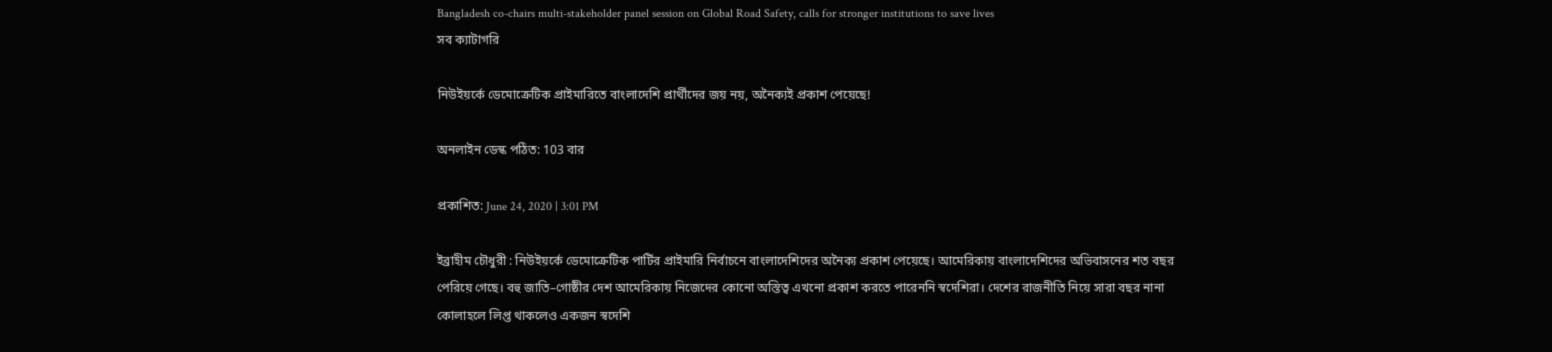Bangladesh co-chairs multi-stakeholder panel session on Global Road Safety, calls for stronger institutions to save lives
সব ক্যাটাগরি

নিউইয়র্কে ডেমোক্রেটিক প্রাইমারিতে বাংলাদেশি প্রার্থীদের জয় নয়, অনৈক্যই প্রকাশ পেয়েছে!

অনলাইন ডেস্ক পঠিত: 103 বার

প্রকাশিত: June 24, 2020 | 3:01 PM

ইব্রাহীম চৌধুরী : নিউইয়র্কে ডেমোক্রেটিক পার্টির প্রাইমারি নির্বাচনে বাংলাদেশিদের অনৈক্য প্রকাশ পেয়েছে। আমেরিকায় বাংলাদেশিদের অভিবাসনের শত বছর পেরিয়ে গেছে। বহু জাতি–গোষ্ঠীর দেশ আমেরিকায় নিজেদের কোনো অস্তিত্ব এখনো প্রকাশ করতে পারেননি স্বদেশিরা। দেশের রাজনীতি নিয়ে সারা বছর নানা কোলাহলে লিপ্ত থাকলেও একজন স্বদেশি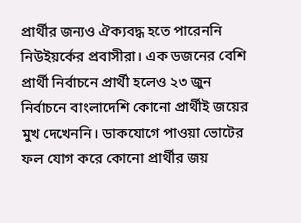প্রার্থীর জন্যও ঐক্যবদ্ধ হতে পারেননি নিউইয়র্কের প্রবাসীরা। এক ডজনের বেশি প্রার্থী নির্বাচনে প্রার্থী হলেও ২৩ জুন নির্বাচনে বাংলাদেশি কোনো প্রার্থীই জয়ের মুখ দেখেননি। ডাকযোগে পাওয়া ভোটের ফল যোগ করে কোনো প্রার্থীর জয়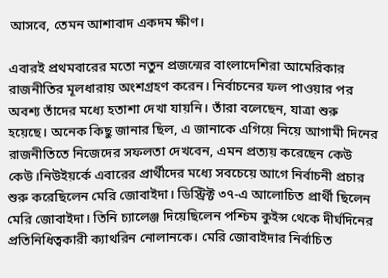আসবে, তেমন আশাবাদ একদম ক্ষীণ।

এবারই প্রথমবারের মতো নতুন প্রজন্মের বাংলাদেশিরা আমেরিকার রাজনীতির মূলধারায় অংশগ্রহণ করেন। নির্বাচনের ফল পাওয়ার পর অবশ্য তাঁদের মধ্যে হতাশা দেখা যায়নি। তাঁরা বলেছেন, যাত্রা শুরু হয়েছে। অনেক কিছু জানার ছিল, এ জানাকে এগিয়ে নিয়ে আগামী দিনের রাজনীতিতে নিজেদের সফলতা দেখবেন, এমন প্রত্যয় করেছেন কেউ কেউ।নিউইয়র্কে এবারের প্রার্থীদের মধ্যে সবচেয়ে আগে নির্বাচনী প্রচার শুরু করেছিলেন মেরি জোবাইদা। ডিস্ট্রিক্ট ৩৭-এ আলোচিত প্রার্থী ছিলেন মেরি জোবাইদা। তিনি চ্যালেঞ্জ দিয়েছিলেন পশ্চিম কুইন্স থেকে দীর্ঘদিনের প্রতিনিধিত্বকারী ক্যাথরিন নোলানকে। মেরি জোবাইদার নির্বাচিত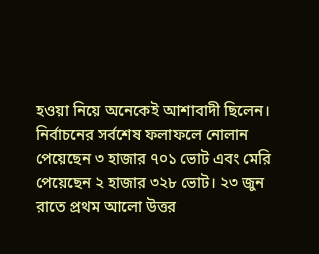হওয়া নিয়ে অনেকেই আশাবাদী ছিলেন। নির্বাচনের সর্বশেষ ফলাফলে নোলান পেয়েছেন ৩ হাজার ৭০১ ভোট এবং মেরি পেয়েছেন ২ হাজার ৩২৮ ভোট। ২৩ জুন রাতে প্রথম আলো উত্তর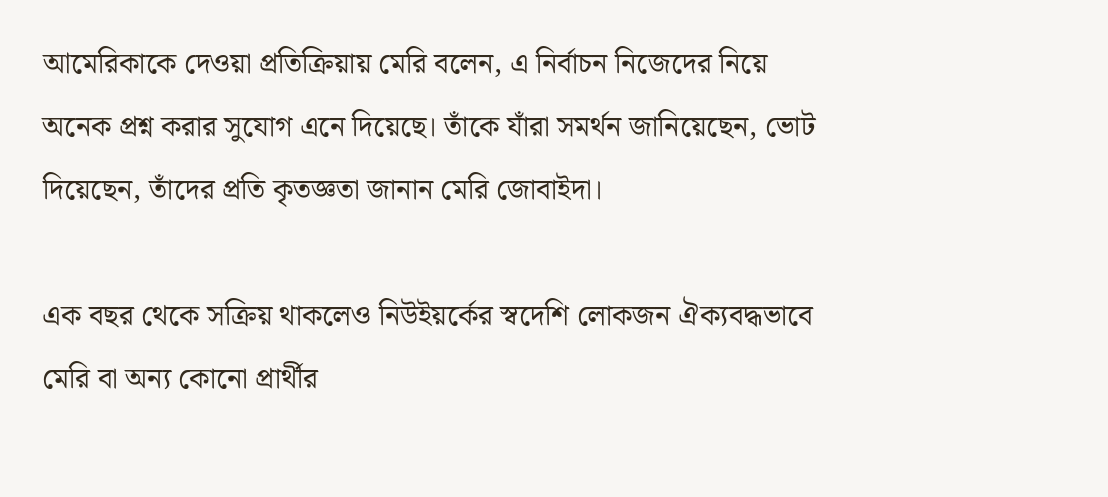আমেরিকাকে দেওয়া প্রতিক্রিয়ায় মেরি বলেন, এ নির্বাচন নিজেদের নিয়ে অনেক প্রশ্ন করার সুযোগ এনে দিয়েছে। তাঁকে যাঁরা সমর্থন জানিয়েছেন, ভোট দিয়েছেন, তাঁদের প্রতি কৃতজ্ঞতা জানান মেরি জোবাইদা।

এক বছর থেকে সক্রিয় থাকলেও নিউইয়র্কের স্বদেশি লোকজন ঐক্যবদ্ধভাবে মেরি বা অন্য কোনো প্রার্থীর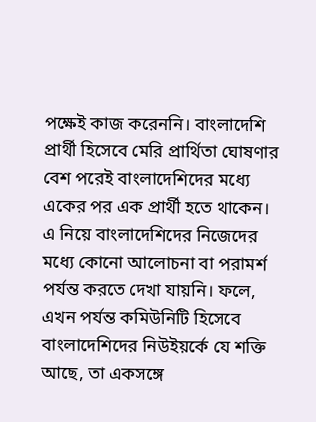পক্ষেই কাজ করেননি। বাংলাদেশি প্রার্থী হিসেবে মেরি প্রার্থিতা ঘোষণার বেশ পরেই বাংলাদেশিদের মধ্যে একের পর এক প্রার্থী হতে থাকেন। এ নিয়ে বাংলাদেশিদের নিজেদের মধ্যে কোনো আলোচনা বা পরামর্শ পর্যন্ত করতে দেখা যায়নি। ফলে, এখন পর্যন্ত কমিউনিটি হিসেবে বাংলাদেশিদের নিউইয়র্কে যে শক্তি আছে, তা একসঙ্গে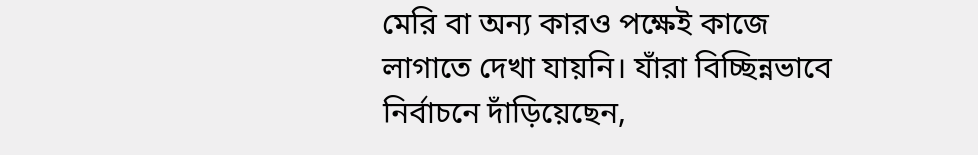মেরি বা অন্য কারও পক্ষেই কাজে লাগাতে দেখা যায়নি। যাঁরা বিচ্ছিন্নভাবে নির্বাচনে দাঁড়িয়েছেন,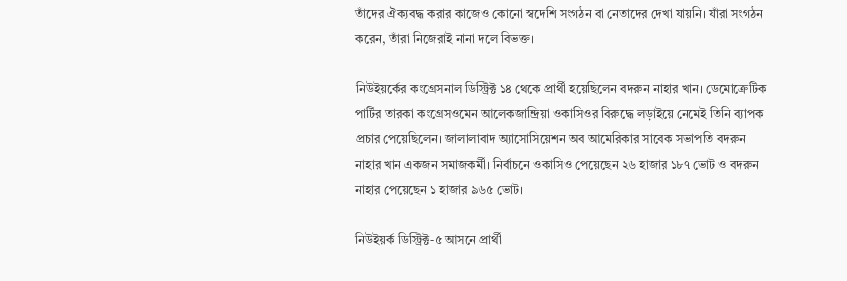তাঁদের ঐক্যবদ্ধ করার কাজেও কোনো স্বদেশি সংগঠন বা নেতাদের দেখা যায়নি। যাঁরা সংগঠন করেন, তাঁরা নিজেরাই নানা দলে বিভক্ত।

নিউইয়র্কের কংগ্রেসনাল ডিস্ট্রিক্ট ১৪ থেকে প্রার্থী হয়েছিলেন বদরুন নাহার খান। ডেমোক্রেটিক পার্টির তারকা কংগ্রেসওমেন আলেকজান্দ্রিয়া ওকাসিওর বিরুদ্ধে লড়াইয়ে নেমেই তিনি ব্যাপক প্রচার পেয়েছিলেন। জালালাবাদ অ্যাসোসিয়েশন অব আমেরিকার সাবেক সভাপতি বদরুন নাহার খান একজন সমাজকর্মী। নির্বাচনে ওকাসিও পেয়েছেন ২৬ হাজার ১৮৭ ভোট ও বদরুন নাহার পেয়েছেন ১ হাজার ৯৬৫ ভোট।

নিউইয়র্ক ডিস্ট্রিক্ট-৫ আসনে প্রার্থী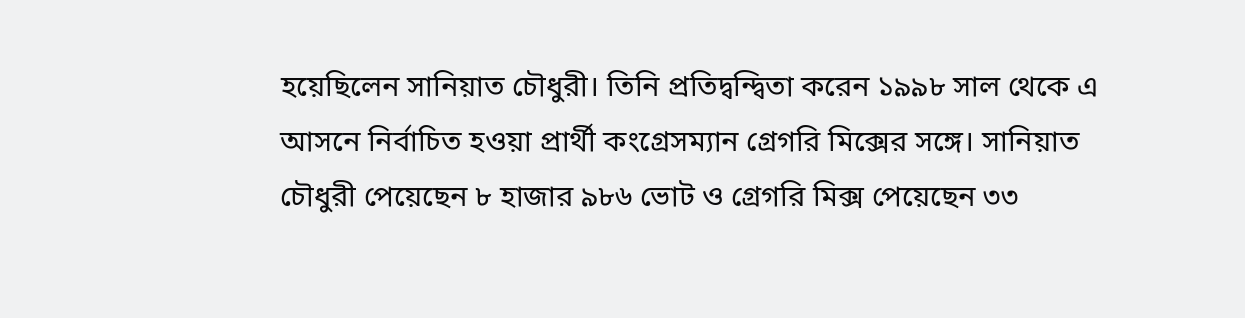হয়েছিলেন সানিয়াত চৌধুরী। তিনি প্রতিদ্বন্দ্বিতা করেন ১৯৯৮ সাল থেকে এ আসনে নির্বাচিত হওয়া প্রার্থী কংগ্রেসম্যান গ্রেগরি মিক্সের সঙ্গে। সানিয়াত চৌধুরী পেয়েছেন ৮ হাজার ৯৮৬ ভোট ও গ্রেগরি মিক্স পেয়েছেন ৩৩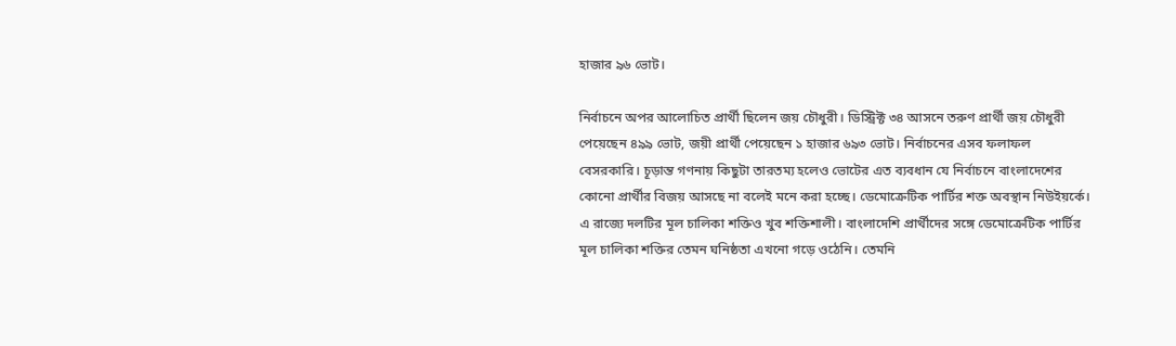হাজার ৯৬ ভোট।

নির্বাচনে অপর আলোচিত প্রার্থী ছিলেন জয় চৌধুরী। ডিস্ট্রিক্ট ৩৪ আসনে তরুণ প্রার্থী জয় চৌধুরী পেয়েছেন ৪৯৯ ভোট, জয়ী প্রার্থী পেয়েছেন ১ হাজার ৬৯৩ ভোট। নির্বাচনের এসব ফলাফল বেসরকারি। চূড়ান্ত গণনায় কিছুটা তারতম্য হলেও ভোটের এত ব্যবধান যে নির্বাচনে বাংলাদেশের কোনো প্রার্থীর বিজয় আসছে না বলেই মনে করা হচ্ছে। ডেমোক্রেটিক পার্টির শক্ত অবস্থান নিউইয়র্কে। এ রাজ্যে দলটির মূল চালিকা শক্তিও খুব শক্তিশালী। বাংলাদেশি প্রার্থীদের সঙ্গে ডেমোক্রেটিক পার্টির মূল চালিকা শক্তির তেমন ঘনিষ্ঠতা এখনো গড়ে ওঠেনি। তেমনি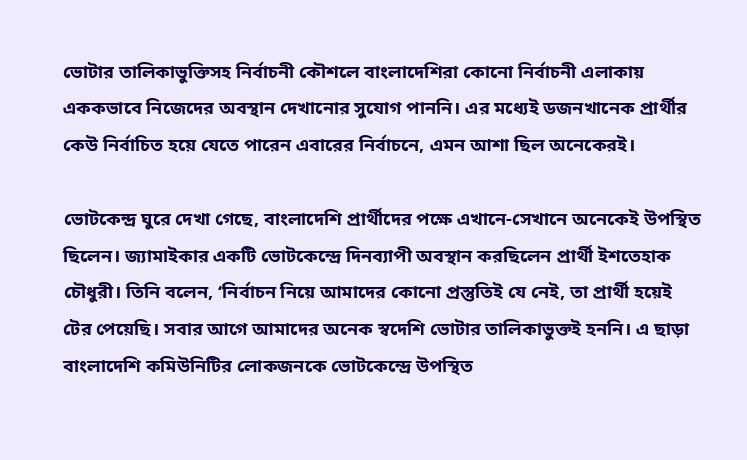ভোটার তালিকাভুক্তিসহ নির্বাচনী কৌশলে বাংলাদেশিরা কোনো নির্বাচনী এলাকায় এককভাবে নিজেদের অবস্থান দেখানোর সুযোগ পাননি। এর মধ্যেই ডজনখানেক প্রার্থীর কেউ নির্বাচিত হয়ে যেতে পারেন এবারের নির্বাচনে, এমন আশা ছিল অনেকেরই।

ভোটকেন্দ্র ঘুরে দেখা গেছে, বাংলাদেশি প্রার্থীদের পক্ষে এখানে-সেখানে অনেকেই উপস্থিত ছিলেন। জ্যামাইকার একটি ভোটকেন্দ্রে দিনব্যাপী অবস্থান করছিলেন প্রার্থী ইশতেহাক চৌধুরী। তিনি বলেন, ‘নির্বাচন নিয়ে আমাদের কোনো প্রস্তুতিই যে নেই, তা প্রার্থী হয়েই টের পেয়েছি। সবার আগে আমাদের অনেক স্বদেশি ভোটার তালিকাভুক্তই হননি। এ ছাড়া বাংলাদেশি কমিউনিটির লোকজনকে ভোটকেন্দ্রে উপস্থিত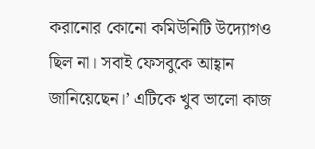করানোর কোনো কমিউনিটি উদ্যোগও ছিল না। সবাই ফেসবুকে আহ্বান জানিয়েছেন।’ এটিকে খুব ভালো কাজ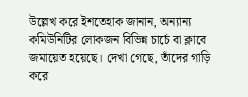উল্লেখ করে ইশতেহাক জানান, অন্যান্য কমিউনিটির লোকজন বিভিন্ন চার্চে বা ক্লাবে জমায়েত হয়েছে। দেখা গেছে, তাঁদের গাড়ি করে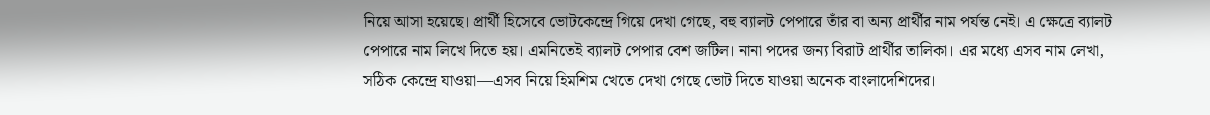নিয়ে আসা হয়েছে। প্রার্থী হিসেবে ভোটকেন্দ্রে গিয়ে দেখা গেছে, বহু ব্যালট পেপারে তাঁর বা অন্য প্রার্থীর নাম পর্যন্ত নেই। এ ক্ষেত্রে ব্যালট পেপারে নাম লিখে দিতে হয়। এমনিতেই ব্যালট পেপার বেশ জটিল। নানা পদের জন্য বিরাট প্রার্থীর তালিকা। এর মধ্যে এসব নাম লেখা, সঠিক কেন্দ্রে যাওয়া—এসব নিয়ে হিমশিম খেতে দেখা গেছে ভোট দিতে যাওয়া অনেক বাংলাদেশিদের।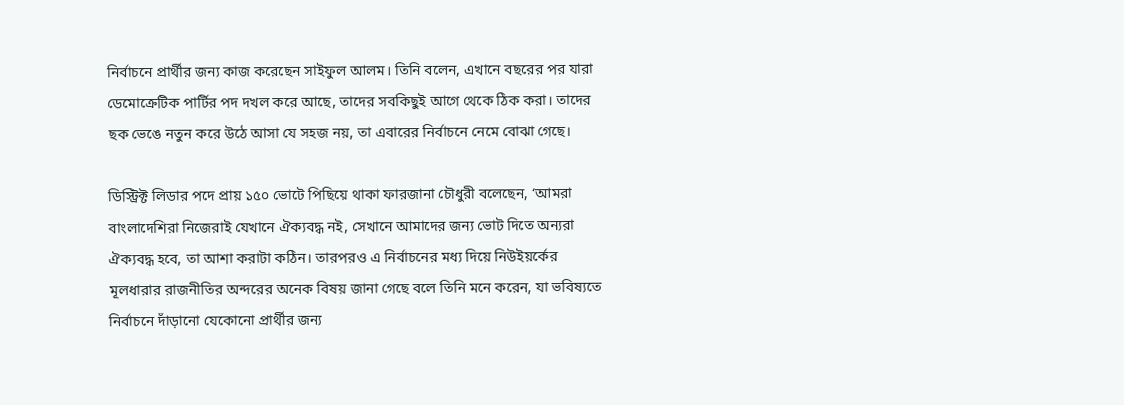নির্বাচনে প্রার্থীর জন্য কাজ করেছেন সাইফুল আলম। তিনি বলেন, এখানে বছরের পর যারা ডেমোক্রেটিক পার্টির পদ দখল করে আছে, তাদের সবকিছুই আগে থেকে ঠিক করা। তাদের ছক ভেঙে নতুন করে উঠে আসা যে সহজ নয়, তা এবারের নির্বাচনে নেমে বোঝা গেছে।

ডিস্ট্রিক্ট লিডার পদে প্রায় ১৫০ ভোটে পিছিয়ে থাকা ফারজানা চৌধুরী বলেছেন, ‘আমরা বাংলাদেশিরা নিজেরাই যেখানে ঐক্যবদ্ধ নই, সেখানে আমাদের জন্য ভোট দিতে অন্যরা ঐক্যবদ্ধ হবে, তা আশা করাটা কঠিন। তারপরও এ নির্বাচনের মধ্য দিয়ে নিউইয়র্কের মূলধারার রাজনীতির অন্দরের অনেক বিষয় জানা গেছে বলে তিনি মনে করেন, যা ভবিষ্যতে নির্বাচনে দাঁড়ানো যেকোনো প্রার্থীর জন্য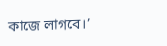কাজে লাগবে।’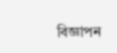বিজ্ঞাপন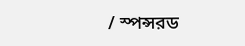/ স্পন্সরড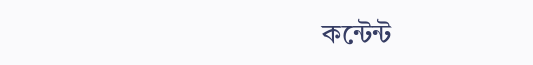কন্টেন্ট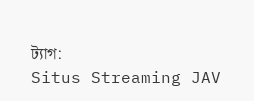ট্যাগ:
Situs Streaming JAV